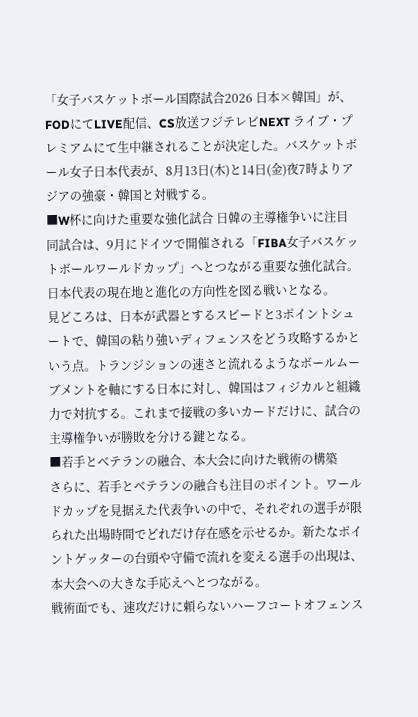「女子バスケットボール国際試合2026 日本×韓国」が、FODにてLIVE配信、CS放送フジテレビNEXT ライブ・プレミアムにて生中継されることが決定した。バスケットボール女子日本代表が、8月13日(木)と14日(金)夜7時よりアジアの強豪・韓国と対戦する。
■W杯に向けた重要な強化試合 日韓の主導権争いに注目
同試合は、9月にドイツで開催される「FIBA女子バスケットボールワールドカップ」へとつながる重要な強化試合。日本代表の現在地と進化の方向性を図る戦いとなる。
見どころは、日本が武器とするスピードと3ポイントシュートで、韓国の粘り強いディフェンスをどう攻略するかという点。トランジションの速さと流れるようなボールムーブメントを軸にする日本に対し、韓国はフィジカルと組織力で対抗する。これまで接戦の多いカードだけに、試合の主導権争いが勝敗を分ける鍵となる。
■若手とベテランの融合、本大会に向けた戦術の構築
さらに、若手とベテランの融合も注目のポイント。ワールドカップを見据えた代表争いの中で、それぞれの選手が限られた出場時間でどれだけ存在感を示せるか。新たなポイントゲッターの台頭や守備で流れを変える選手の出現は、本大会への大きな手応えへとつながる。
戦術面でも、速攻だけに頼らないハーフコートオフェンス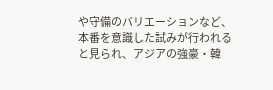や守備のバリエーションなど、本番を意識した試みが行われると見られ、アジアの強豪・韓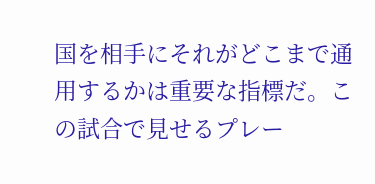国を相手にそれがどこまで通用するかは重要な指標だ。この試合で見せるプレー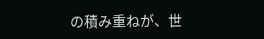の積み重ねが、世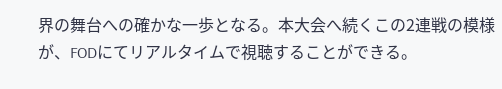界の舞台への確かな一歩となる。本大会へ続くこの2連戦の模様が、FODにてリアルタイムで視聴することができる。